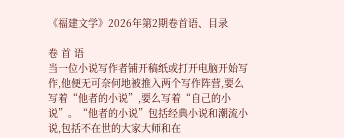《福建文学》2026年第2期卷首语、目录

卷 首 语
当一位小说写作者铺开稿纸或打开电脑开始写作,他便无可奈何地被推入两个写作阵营,要么写着“他者的小说”,要么写着“自己的小说”。“他者的小说”包括经典小说和潮流小说,包括不在世的大家大师和在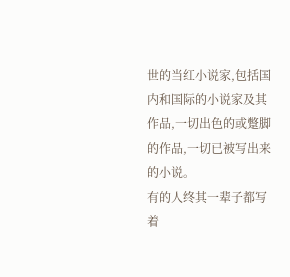世的当红小说家,包括国内和国际的小说家及其作品,一切出色的或蹩脚的作品,一切已被写出来的小说。
有的人终其一辈子都写着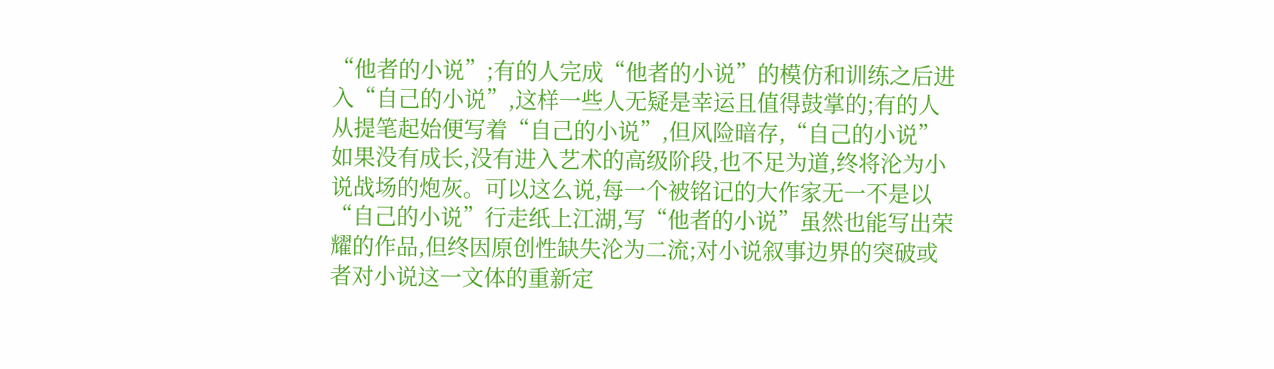“他者的小说”;有的人完成“他者的小说”的模仿和训练之后进入“自己的小说”,这样一些人无疑是幸运且值得鼓掌的;有的人从提笔起始便写着“自己的小说”,但风险暗存,“自己的小说”如果没有成长,没有进入艺术的高级阶段,也不足为道,终将沦为小说战场的炮灰。可以这么说,每一个被铭记的大作家无一不是以“自己的小说”行走纸上江湖,写“他者的小说”虽然也能写出荣耀的作品,但终因原创性缺失沦为二流;对小说叙事边界的突破或者对小说这一文体的重新定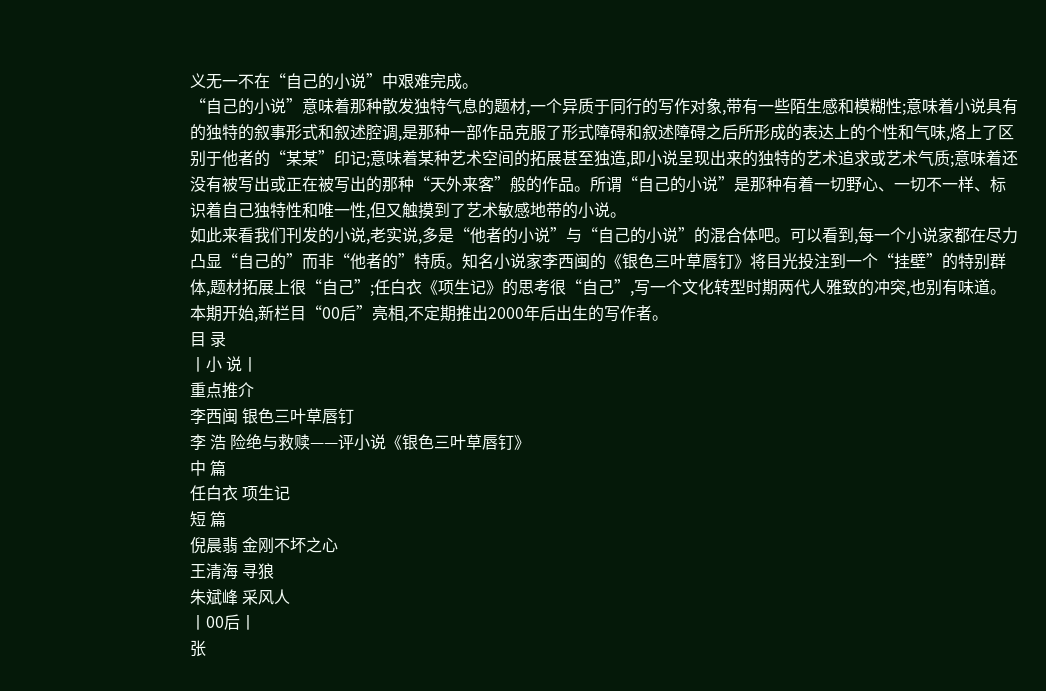义无一不在“自己的小说”中艰难完成。
“自己的小说”意味着那种散发独特气息的题材,一个异质于同行的写作对象,带有一些陌生感和模糊性;意味着小说具有的独特的叙事形式和叙述腔调,是那种一部作品克服了形式障碍和叙述障碍之后所形成的表达上的个性和气味,烙上了区别于他者的“某某”印记;意味着某种艺术空间的拓展甚至独造,即小说呈现出来的独特的艺术追求或艺术气质;意味着还没有被写出或正在被写出的那种“天外来客”般的作品。所谓“自己的小说”是那种有着一切野心、一切不一样、标识着自己独特性和唯一性,但又触摸到了艺术敏感地带的小说。
如此来看我们刊发的小说,老实说,多是“他者的小说”与“自己的小说”的混合体吧。可以看到,每一个小说家都在尽力凸显“自己的”而非“他者的”特质。知名小说家李西闽的《银色三叶草唇钉》将目光投注到一个“挂壁”的特别群体,题材拓展上很“自己”;任白衣《项生记》的思考很“自己”,写一个文化转型时期两代人雅致的冲突,也别有味道。本期开始,新栏目“00后”亮相,不定期推出2000年后出生的写作者。
目 录
丨小 说丨
重点推介
李西闽 银色三叶草唇钉
李 浩 险绝与救赎——评小说《银色三叶草唇钉》
中 篇
任白衣 项生记
短 篇
倪晨翡 金刚不坏之心
王清海 寻狼
朱斌峰 采风人
丨00后丨
张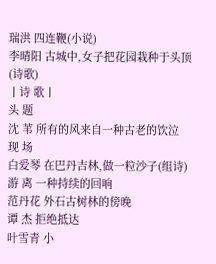瑞洪 四连鞭(小说)
李晴阳 古城中,女子把花园栽种于头顶(诗歌)
丨诗 歌丨
头 题
沈 苇 所有的风来自一种古老的饮泣
现 场
白爱琴 在巴丹吉林,做一粒沙子(组诗)
游 离 一种持续的回响
范丹花 外石古树林的傍晚
谭 杰 拒绝抵达
叶雪青 小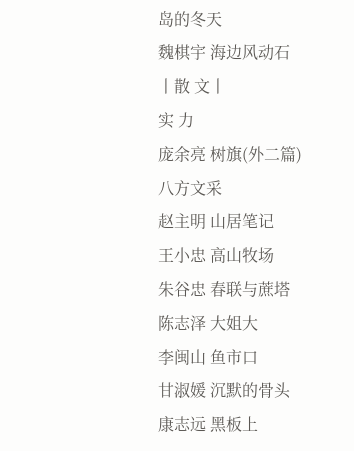岛的冬天
魏棋宇 海边风动石
丨散 文丨
实 力
庞余亮 树旗(外二篇)
八方文采
赵主明 山居笔记
王小忠 高山牧场
朱谷忠 春联与蔗塔
陈志泽 大姐大
李闽山 鱼市口
甘淑媛 沉默的骨头
康志远 黑板上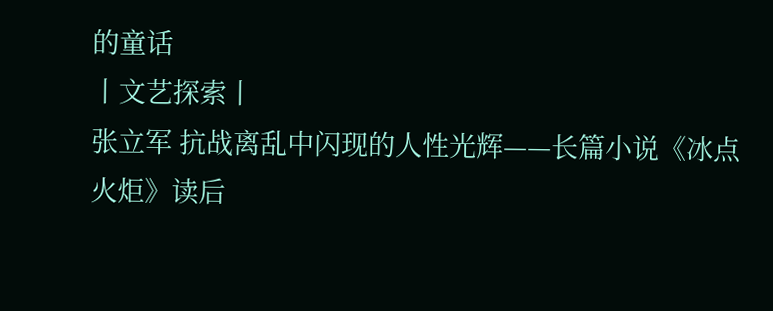的童话
丨文艺探索丨
张立军 抗战离乱中闪现的人性光辉——长篇小说《冰点火炬》读后